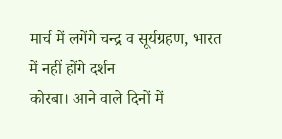मार्च में लगेंगे चन्द्र व सूर्यग्रहण, भारत में नहीं होंगे दर्शन
कोरबा। आने वाले दिनों में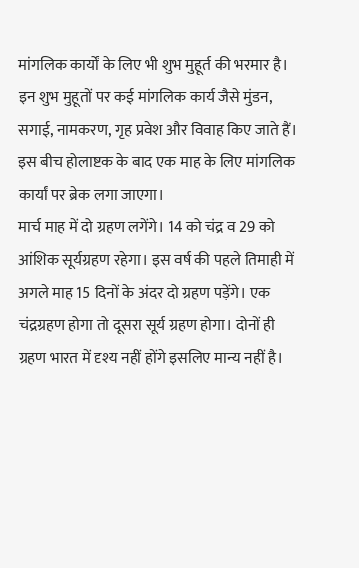मांगलिक कार्यों के लिए भी शुभ मुहूर्त की भरमार है। इन शुभ मुहूतों पर कई मांगलिक कार्य जैसे मुंडन, सगाई, नामकरण, गृह प्रवेश और विवाह किए जाते हैं। इस बीच होलाष्टक के बाद एक माह के लिए मांगलिक कार्यां पर ब्रेक लगा जाएगा।
मार्च माह में दो ग्रहण लगेंगे। 14 को चंद्र व 29 को आंशिक सूर्यग्रहण रहेगा। इस वर्ष की पहले तिमाही में अगले माह 15 दिनों के अंदर दो ग्रहण पड़ेंगे। एक चंद्रग्रहण होगा तो दूसरा सूर्य ग्रहण होगा। दोनों ही ग्रहण भारत में दृश्य नहीं होंगे इसलिए मान्य नहीं है।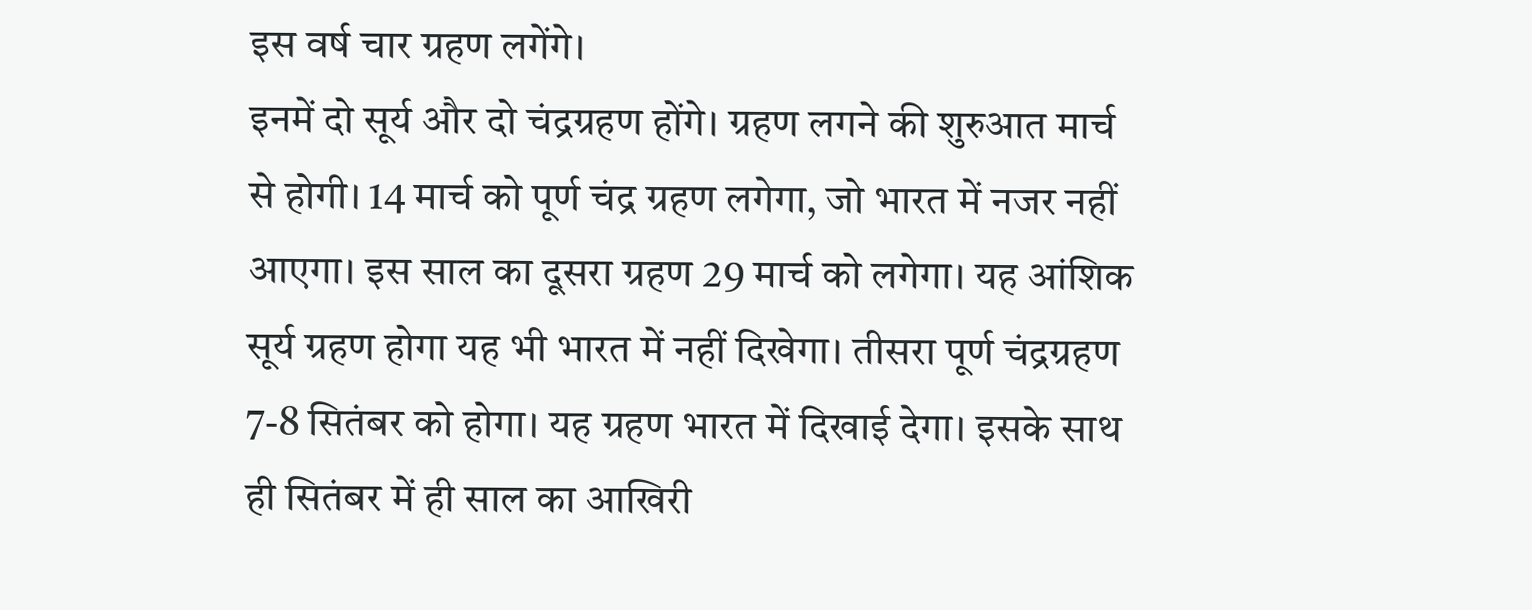इस वर्ष चार ग्रहण लगेंगे।
इनमें दो सूर्य और दो चंद्रग्रहण होंगे। ग्रहण लगने की शुरुआत मार्च से होगी। 14 मार्च को पूर्ण चंद्र ग्रहण लगेगा, जो भारत में नजर नहीं आएगा। इस साल का दूसरा ग्रहण 29 मार्च को लगेगा। यह आंशिक सूर्य ग्रहण होगा यह भी भारत में नहीं दिखेगा। तीसरा पूर्ण चंद्रग्रहण 7-8 सितंबर को होगा। यह ग्रहण भारत में दिखाई देगा। इसके साथ ही सितंबर में ही साल का आखिरी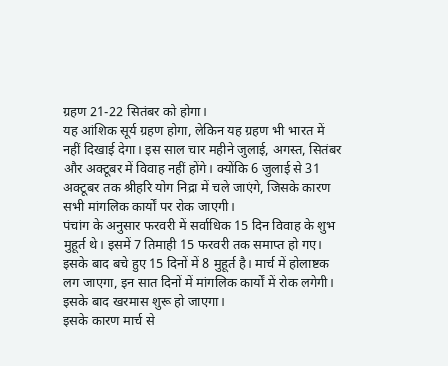ग्रहण 21-22 सितंबर को होगा।
यह आंशिक सूर्य ग्रहण होगा, लेकिन यह ग्रहण भी भारत में नहीं दिखाई देगा। इस साल चार महीने जुलाई, अगस्त, सितंबर और अक्टूबर में विवाह नहीं होंगे। क्योंकि 6 जुलाई से 31 अक्टूबर तक श्रीहरि योग निद्रा में चले जाएंगे, जिसके कारण सभी मांगलिक कार्यों पर रोक जाएगी।
पंचांग के अनुसार फरवरी में सर्वाधिक 15 दिन विवाह के शुभ मुहूर्त थे। इसमें 7 तिमाही 15 फरवरी तक समाप्त हो गए। इसके बाद बचे हुए 15 दिनों में 8 मुहूर्त है। मार्च में होलाष्टक लग जाएगा, इन सात दिनों में मांगलिक कार्यों में रोक लगेगी। इसके बाद खरमास शुरू हो जाएगा।
इसके कारण मार्च से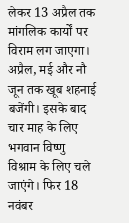लेकर 13 अप्रैल तक मांगलिक कार्यों पर विराम लग जाएगा। अप्रैल, मई और नौ जून तक खूब शहनाई बजेंगी। इसके बाद चार माह के लिए भगवान विष्णु विश्राम के लिए चले जाएंगे। फिर 18 नवंबर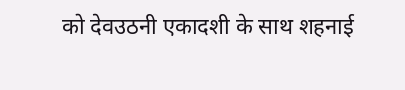को देवउठनी एकादशी के साथ शहनाई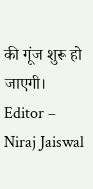की गूंज शुरू हो जाएगी।
Editor – Niraj Jaiswal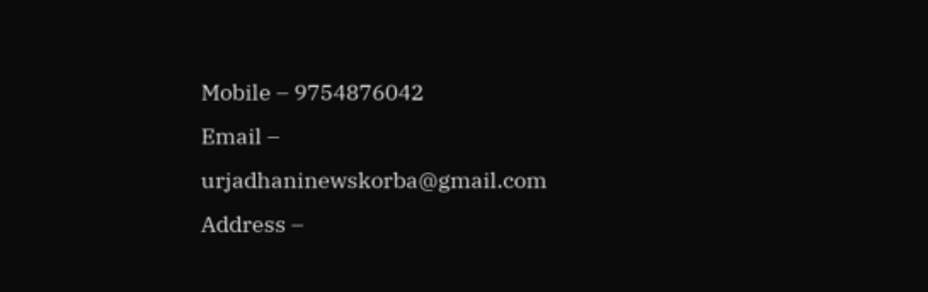Mobile – 9754876042
Email – urjadhaninewskorba@gmail.com
Address –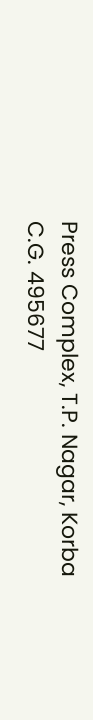Press Complex, T.P. Nagar, Korba C.G. 495677